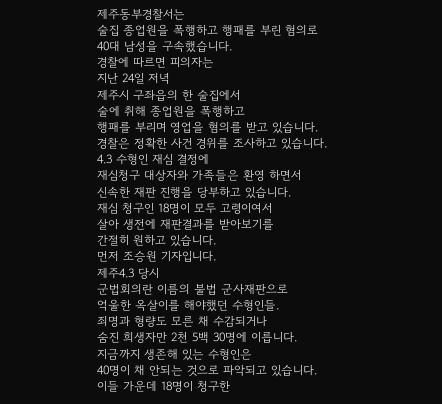제주동부경찰서는
술집 종업원을 폭행하고 행패를 부린 혐의로
40대 남성을 구속했습니다.
경찰에 따르면 피의자는
지난 24일 저녁
제주시 구좌읍의 한 술집에서
술에 취해 종업원을 폭행하고
행패를 부리며 영업을 혐의를 받고 있습니다.
경찰은 정확한 사건 경위를 조사하고 있습니다.
4.3 수형인 재심 결정에
재심청구 대상자와 가족들은 환영 하면서
신속한 재판 진행을 당부하고 있습니다.
재심 청구인 18명이 모두 고령이여서
살아 생전에 재판결과를 받아보기를
간절히 원하고 있습니다.
먼저 조승원 기자입니다.
제주4.3 당시
군법회의란 이름의 불법 군사재판으로
억울한 옥살이를 해야했던 수형인들.
죄명과 형량도 모른 채 수감되거나
숨진 희생자만 2천 5백 30명에 이릅니다.
지금까지 생존해 있는 수형인은
40명이 채 안되는 것으로 파악되고 있습니다.
이들 가운데 18명이 청구한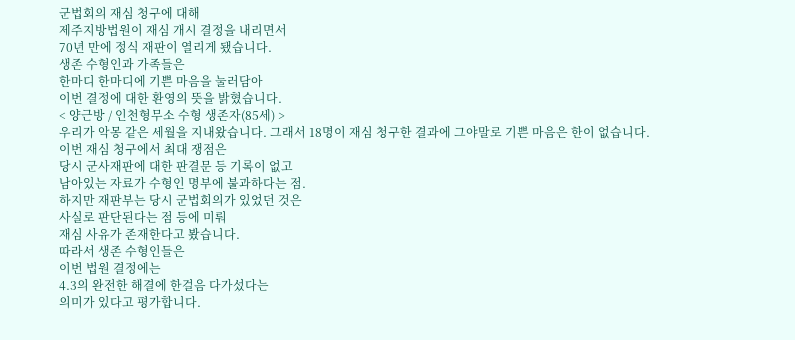군법회의 재심 청구에 대해
제주지방법원이 재심 개시 결정을 내리면서
70년 만에 정식 재판이 열리게 됐습니다.
생존 수형인과 가족들은
한마디 한마디에 기쁜 마음을 눌러담아
이번 결정에 대한 환영의 뜻을 밝혔습니다.
< 양근방 / 인천형무소 수형 생존자(85세) >
우리가 악몽 같은 세월을 지내왔습니다. 그래서 18명이 재심 청구한 결과에 그야말로 기쁜 마음은 한이 없습니다.
이번 재심 청구에서 최대 쟁점은
당시 군사재판에 대한 판결문 등 기록이 없고
남아있는 자료가 수형인 명부에 불과하다는 점.
하지만 재판부는 당시 군법회의가 있었던 것은
사실로 판단된다는 점 등에 미뤄
재심 사유가 존재한다고 봤습니다.
따라서 생존 수형인들은
이번 법원 결정에는
4.3의 완전한 해결에 한걸음 다가섰다는
의미가 있다고 평가합니다.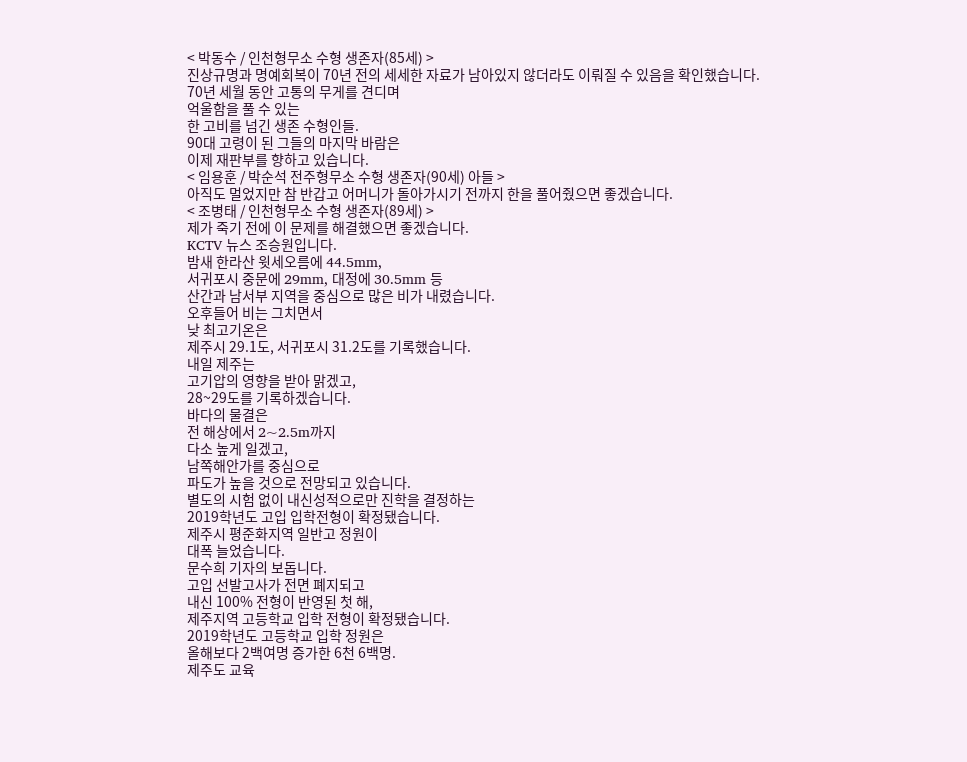< 박동수 / 인천형무소 수형 생존자(85세) >
진상규명과 명예회복이 70년 전의 세세한 자료가 남아있지 않더라도 이뤄질 수 있음을 확인했습니다.
70년 세월 동안 고통의 무게를 견디며
억울함을 풀 수 있는
한 고비를 넘긴 생존 수형인들.
90대 고령이 된 그들의 마지막 바람은
이제 재판부를 향하고 있습니다.
< 임용훈 / 박순석 전주형무소 수형 생존자(90세) 아들 >
아직도 멀었지만 참 반갑고 어머니가 돌아가시기 전까지 한을 풀어줬으면 좋겠습니다.
< 조병태 / 인천형무소 수형 생존자(89세) >
제가 죽기 전에 이 문제를 해결했으면 좋겠습니다.
KCTV 뉴스 조승원입니다.
밤새 한라산 윗세오름에 44.5mm,
서귀포시 중문에 29mm, 대정에 30.5mm 등
산간과 남서부 지역을 중심으로 많은 비가 내렸습니다.
오후들어 비는 그치면서
낮 최고기온은
제주시 29.1도, 서귀포시 31.2도를 기록했습니다.
내일 제주는
고기압의 영향을 받아 맑겠고,
28~29도를 기록하겠습니다.
바다의 물결은
전 해상에서 2~2.5m까지
다소 높게 일겠고,
남쪽해안가를 중심으로
파도가 높을 것으로 전망되고 있습니다.
별도의 시험 없이 내신성적으로만 진학을 결정하는
2019학년도 고입 입학전형이 확정됐습니다.
제주시 평준화지역 일반고 정원이
대폭 늘었습니다.
문수희 기자의 보돕니다.
고입 선발고사가 전면 폐지되고
내신 100% 전형이 반영된 첫 해,
제주지역 고등학교 입학 전형이 확정됐습니다.
2019학년도 고등학교 입학 정원은
올해보다 2백여명 증가한 6천 6백명.
제주도 교육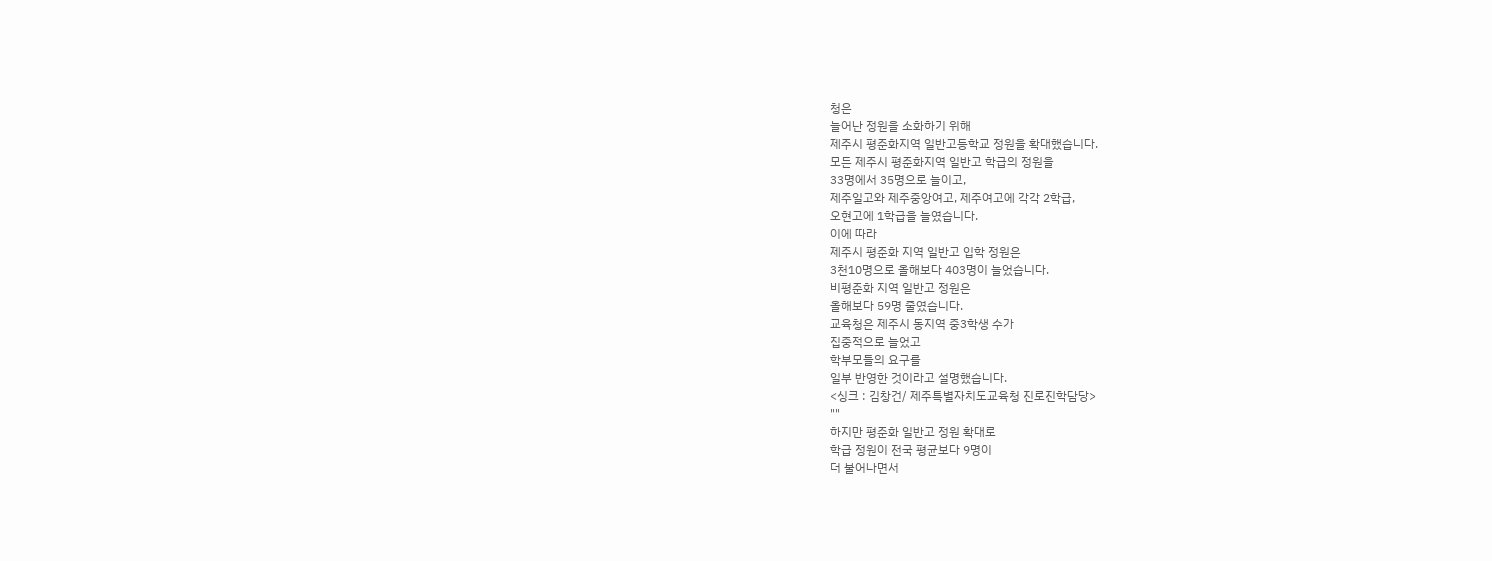청은
늘어난 정원을 소화하기 위해
제주시 평준화지역 일반고등학교 정원을 확대했습니다.
모든 제주시 평준화지역 일반고 학급의 정원을
33명에서 35명으로 늘이고,
제주일고와 제주중앙여고, 제주여고에 각각 2학급,
오현고에 1학급을 늘였습니다.
이에 따라
제주시 평준화 지역 일반고 입학 정원은
3천10명으로 올해보다 403명이 늘었습니다.
비평준화 지역 일반고 정원은
올해보다 59명 줄였습니다.
교육청은 제주시 동지역 중3학생 수가
집중적으로 늘었고
학부모들의 요구를
일부 반영한 것이라고 설명했습니다.
<싱크 : 김창건/ 제주특별자치도교육청 진로진학담당>
""
하지만 평준화 일반고 정원 확대로
학급 정원이 전국 평균보다 9명이
더 불어나면서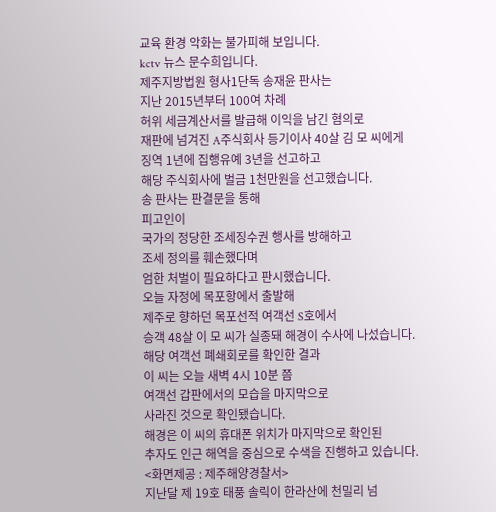교육 환경 악화는 불가피해 보입니다.
kctv 뉴스 문수희입니다.
제주지방법원 형사1단독 송재윤 판사는
지난 2015년부터 100여 차례
허위 세금계산서를 발급해 이익을 남긴 혐의로
재판에 넘겨진 A주식회사 등기이사 40살 김 모 씨에게
징역 1년에 집행유예 3년을 선고하고
해당 주식회사에 벌금 1천만원을 선고했습니다.
송 판사는 판결문을 통해
피고인이
국가의 정당한 조세징수권 행사를 방해하고
조세 정의를 훼손했다며
엄한 처벌이 필요하다고 판시했습니다.
오늘 자정에 목포항에서 출발해
제주로 향하던 목포선적 여객선 S호에서
승객 48살 이 모 씨가 실종돼 해경이 수사에 나섰습니다.
해당 여객선 폐쇄회로를 확인한 결과
이 씨는 오늘 새벽 4시 10분 쯤
여객선 갑판에서의 모습을 마지막으로
사라진 것으로 확인됐습니다.
해경은 이 씨의 휴대폰 위치가 마지막으로 확인된
추자도 인근 해역을 중심으로 수색을 진행하고 있습니다.
<화면제공 : 제주해양경찰서>
지난달 제 19호 태풍 솔릭이 한라산에 천밀리 넘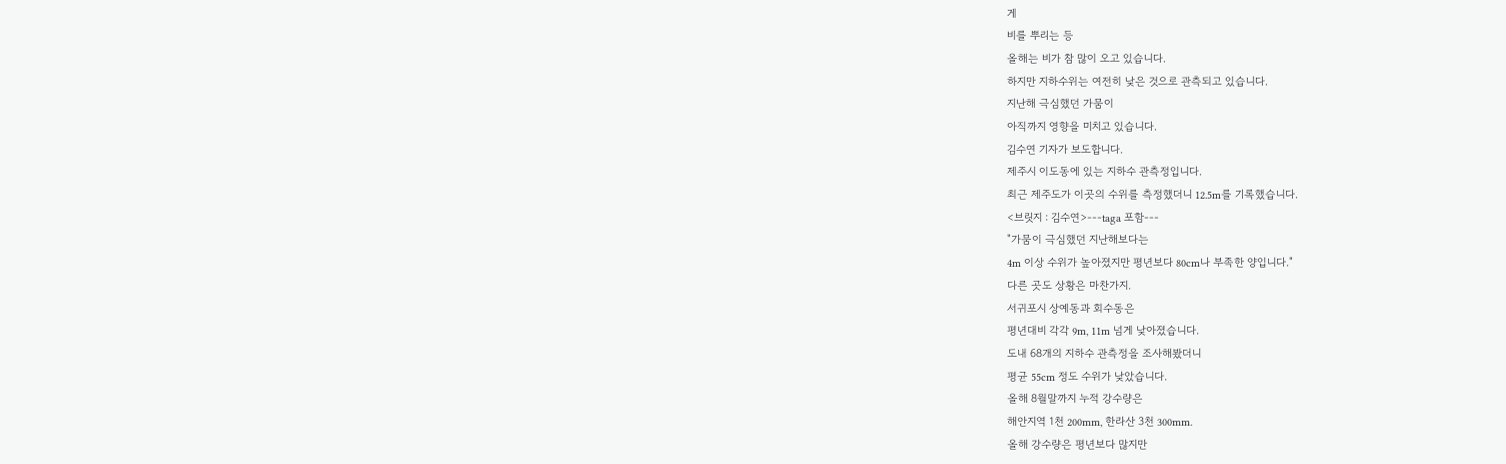게
비를 뿌리는 등
올해는 비가 참 많이 오고 있습니다.
하지만 지하수위는 여전히 낮은 것으로 관측되고 있습니다.
지난해 극심했던 가뭄이
아직까지 영향을 미치고 있습니다.
김수연 기자가 보도합니다.
제주시 이도동에 있는 지하수 관측정입니다.
최근 제주도가 이곳의 수위를 측정했더니 12.5m를 기록했습니다.
<브릿지 : 김수연>---taga 포함---
"가뭄이 극심했던 지난해보다는
4m 이상 수위가 높아졌지만 평년보다 80cm나 부족한 양입니다."
다른 곳도 상황은 마찬가지.
서귀포시 상예동과 회수동은
평년대비 각각 9m, 11m 넘게 낮아졌습니다.
도내 68개의 지하수 관측정을 조사해봤더니
평균 55cm 정도 수위가 낮았습니다.
올해 8월말까지 누적 강수량은
해안지역 1천 200mm, 한라산 3천 300mm.
올해 강수량은 평년보다 많지만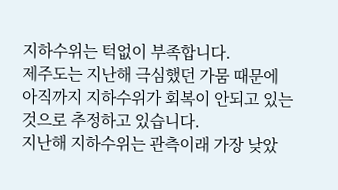지하수위는 턱없이 부족합니다.
제주도는 지난해 극심했던 가뭄 때문에
아직까지 지하수위가 회복이 안되고 있는 것으로 추정하고 있습니다.
지난해 지하수위는 관측이래 가장 낮았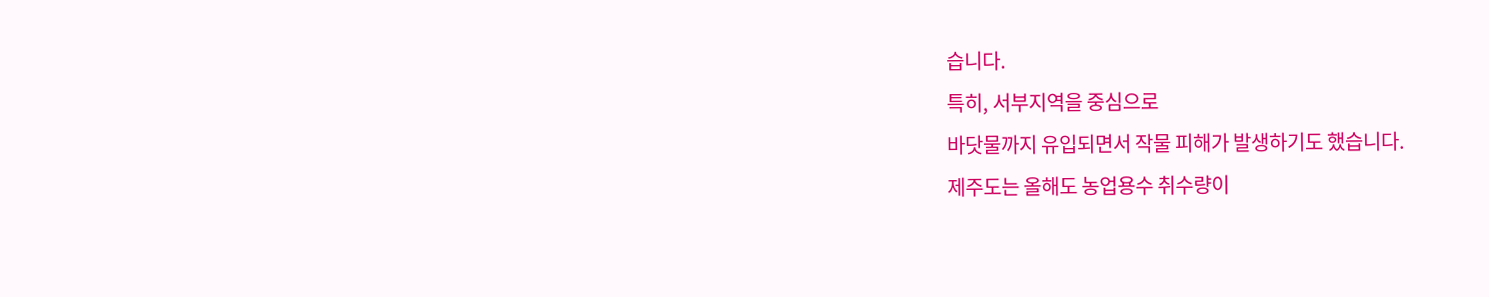습니다.
특히, 서부지역을 중심으로
바닷물까지 유입되면서 작물 피해가 발생하기도 했습니다.
제주도는 올해도 농업용수 취수량이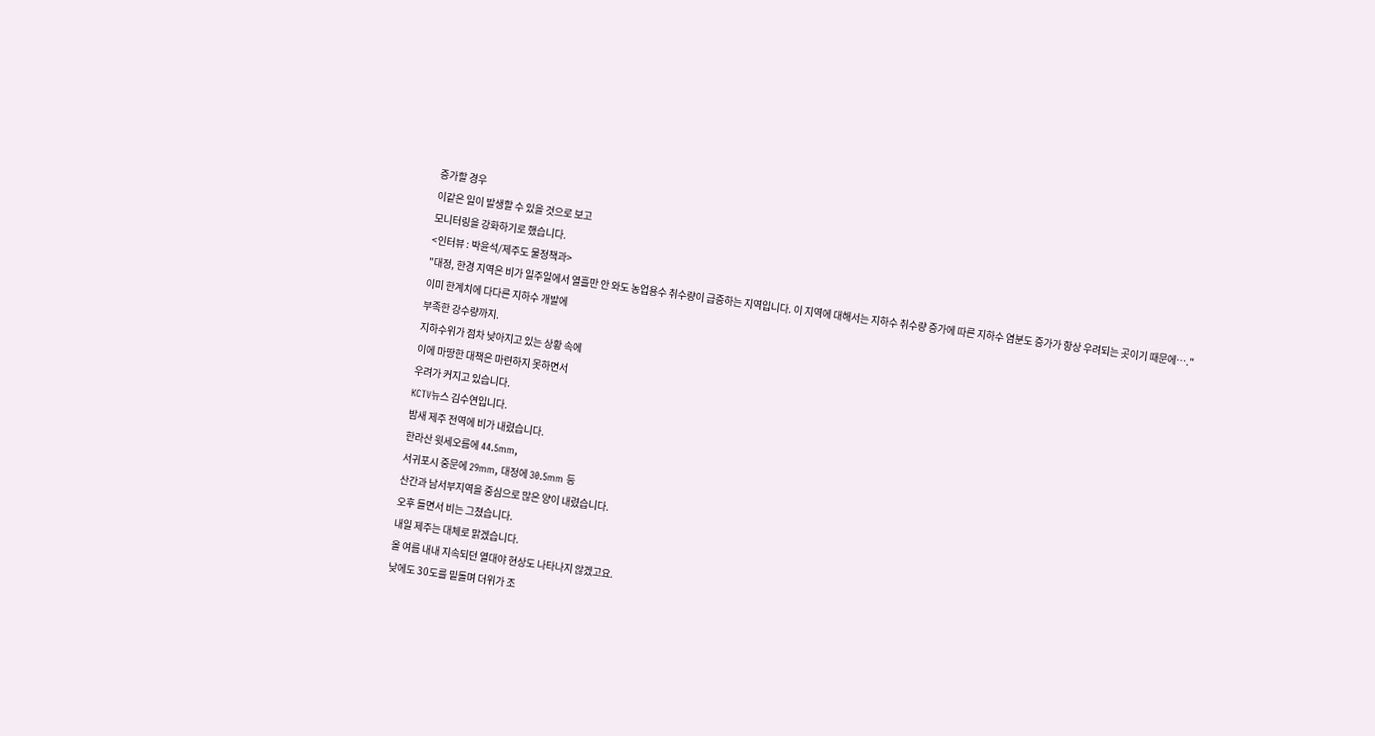증가할 경우
이같은 일이 발생할 수 있을 것으로 보고
모니터링을 강화하기로 했습니다.
<인터뷰 : 박윤석/제주도 물정책과>
"대정, 한경 지역은 비가 일주일에서 열흘만 안 와도 농업용수 취수량이 급증하는 지역입니다. 이 지역에 대해서는 지하수 취수량 증가에 따른 지하수 염분도 증가가 항상 우려되는 곳이기 때문에…."
이미 한계치에 다다른 지하수 개발에
부족한 강수량까지.
지하수위가 점차 낮아지고 있는 상황 속에
이에 마땅한 대책은 마련하지 못하면서
우려가 커지고 있습니다.
KCTV뉴스 김수연입니다.
밤새 제주 전역에 비가 내렸습니다.
한라산 윗세오름에 44.5mm,
서귀포시 중문에 29mm, 대정에 30.5mm 등
산간과 남서부지역을 중심으로 많은 양이 내렸습니다.
오후 들면서 비는 그쳤습니다.
내일 제주는 대체로 맑겠습니다.
올 여름 내내 지속되던 열대야 현상도 나타나지 않겠고요.
낮에도 30도를 밑돌며 더위가 조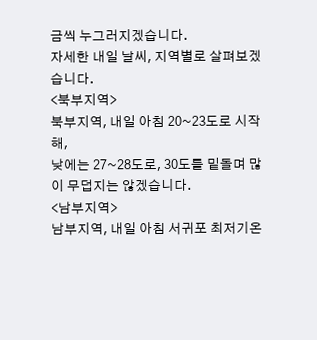금씩 누그러지겠습니다.
자세한 내일 날씨, 지역별로 살펴보겠습니다.
<북부지역>
북부지역, 내일 아침 20~23도로 시작해,
낮에는 27~28도로, 30도를 밑돌며 많이 무덥지는 않겠습니다.
<남부지역>
남부지역, 내일 아침 서귀포 최저기온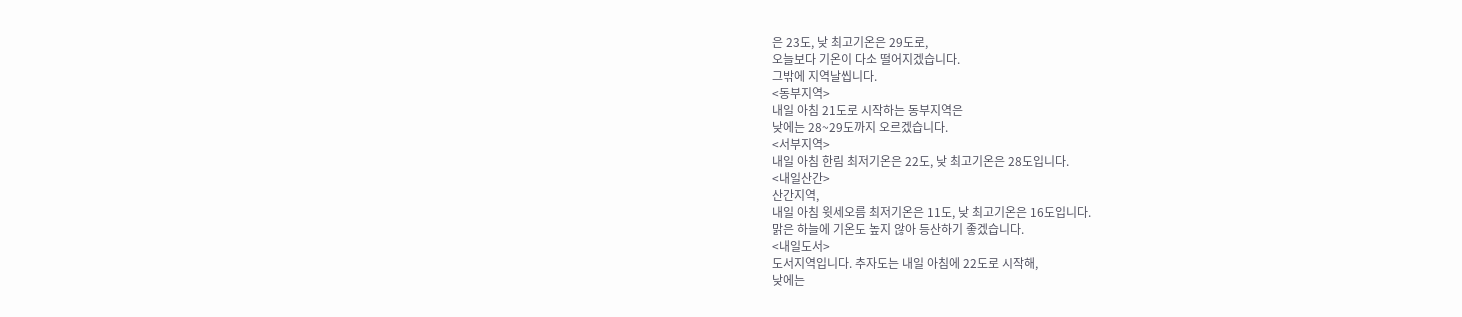은 23도, 낮 최고기온은 29도로,
오늘보다 기온이 다소 떨어지겠습니다.
그밖에 지역날씹니다.
<동부지역>
내일 아침 21도로 시작하는 동부지역은
낮에는 28~29도까지 오르겠습니다.
<서부지역>
내일 아침 한림 최저기온은 22도, 낮 최고기온은 28도입니다.
<내일산간>
산간지역,
내일 아침 윗세오름 최저기온은 11도, 낮 최고기온은 16도입니다.
맑은 하늘에 기온도 높지 않아 등산하기 좋겠습니다.
<내일도서>
도서지역입니다. 추자도는 내일 아침에 22도로 시작해,
낮에는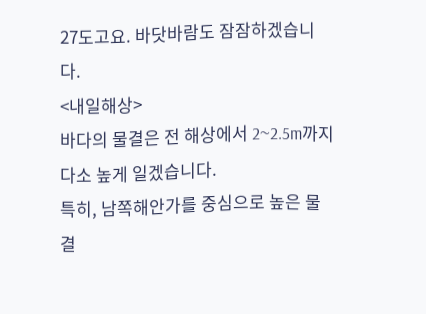27도고요. 바닷바람도 잠잠하겠습니다.
<내일해상>
바다의 물결은 전 해상에서 2~2.5m까지 다소 높게 일겠습니다.
특히, 남쪽해안가를 중심으로 높은 물결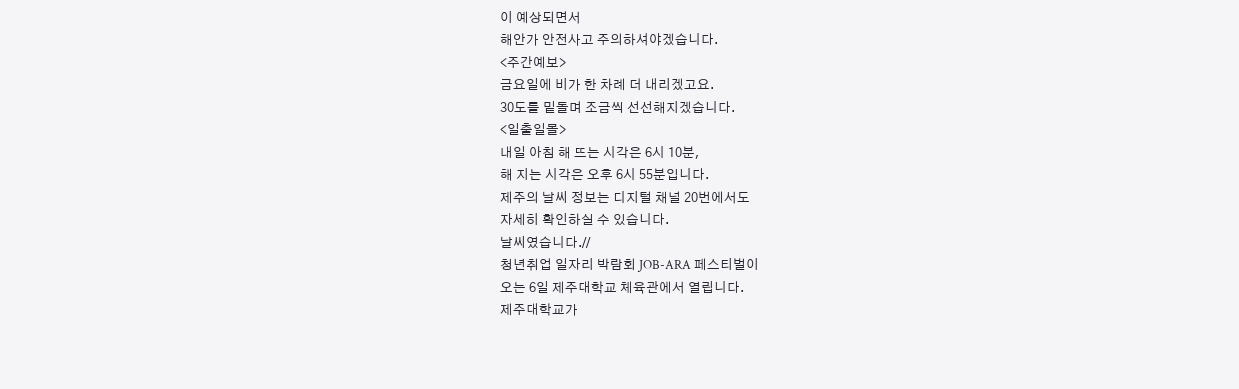이 예상되면서
해안가 안전사고 주의하셔야겠습니다.
<주간예보>
금요일에 비가 한 차례 더 내리겠고요.
30도를 밑돌며 조금씩 선선해지겠습니다.
<일출일몰>
내일 아침 해 뜨는 시각은 6시 10분,
해 지는 시각은 오후 6시 55분입니다.
제주의 날씨 정보는 디지털 채널 20번에서도
자세히 확인하실 수 있습니다.
날씨였습니다.//
청년취업 일자리 박람회 JOB-ARA 페스티벌이
오는 6일 제주대학교 체육관에서 열립니다.
제주대학교가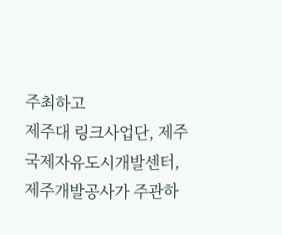주최하고
제주대 링크사업단, 제주국제자유도시개발센터,
제주개발공사가 주관하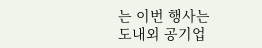는 이번 행사는
도내외 공기업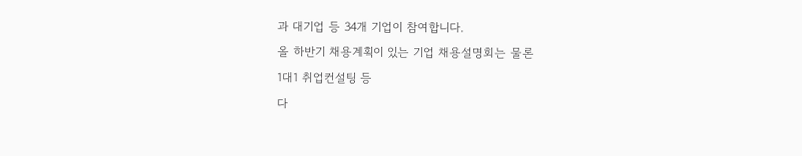과 대기업 등 34개 기업이 참여합니다.
올 하반기 채용계획이 있는 기업 채용설명회는 물론
1대1 취업컨설팅 등
다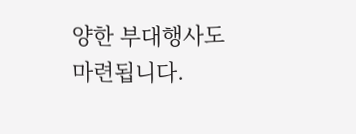양한 부대행사도 마련됩니다.